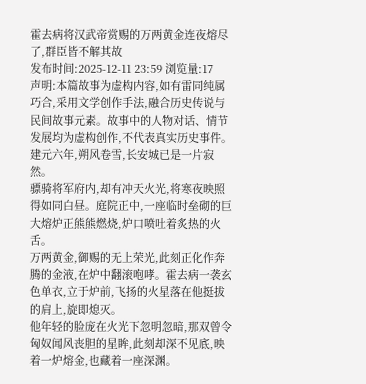霍去病将汉武帝赏赐的万两黄金连夜熔尽了,群臣皆不解其故
发布时间:2025-12-11 23:59 浏览量:17
声明:本篇故事为虚构内容,如有雷同纯属巧合,采用文学创作手法,融合历史传说与民间故事元素。故事中的人物对话、情节发展均为虚构创作,不代表真实历史事件。
建元六年,朔风卷雪,长安城已是一片寂然。
骠骑将军府内,却有冲天火光,将寒夜映照得如同白昼。庭院正中,一座临时垒砌的巨大熔炉正熊熊燃烧,炉口喷吐着炙热的火舌。
万两黄金,御赐的无上荣光,此刻正化作奔腾的金液,在炉中翻滚咆哮。霍去病一袭玄色单衣,立于炉前,飞扬的火星落在他挺拔的肩上,旋即熄灭。
他年轻的脸庞在火光下忽明忽暗,那双曾令匈奴闻风丧胆的星眸,此刻却深不见底,映着一炉熔金,也藏着一座深渊。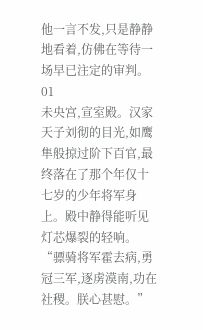他一言不发,只是静静地看着,仿佛在等待一场早已注定的审判。
01
未央宫,宣室殿。汉家天子刘彻的目光,如鹰隼般掠过阶下百官,最终落在了那个年仅十七岁的少年将军身上。殿中静得能听见灯芯爆裂的轻响。
“骠骑将军霍去病,勇冠三军,逐虏漠南,功在社稷。朕心甚慰。”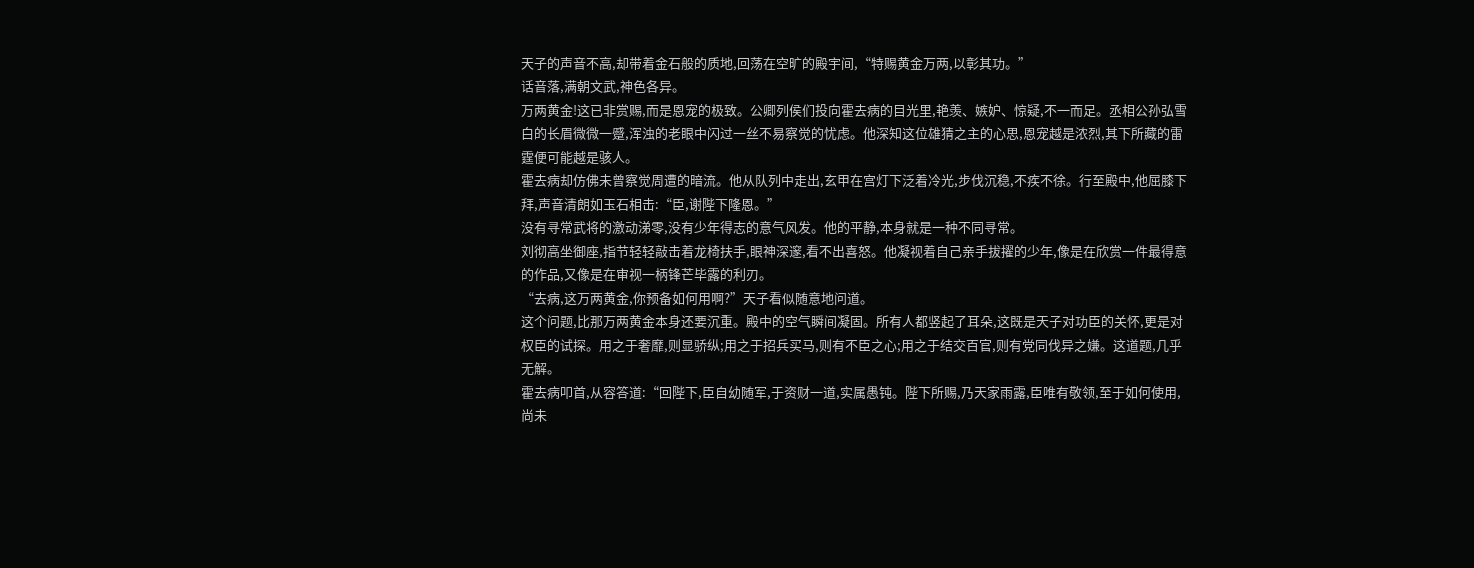天子的声音不高,却带着金石般的质地,回荡在空旷的殿宇间,“特赐黄金万两,以彰其功。”
话音落,满朝文武,神色各异。
万两黄金!这已非赏赐,而是恩宠的极致。公卿列侯们投向霍去病的目光里,艳羡、嫉妒、惊疑,不一而足。丞相公孙弘雪白的长眉微微一蹙,浑浊的老眼中闪过一丝不易察觉的忧虑。他深知这位雄猜之主的心思,恩宠越是浓烈,其下所藏的雷霆便可能越是骇人。
霍去病却仿佛未曾察觉周遭的暗流。他从队列中走出,玄甲在宫灯下泛着冷光,步伐沉稳,不疾不徐。行至殿中,他屈膝下拜,声音清朗如玉石相击:“臣,谢陛下隆恩。”
没有寻常武将的激动涕零,没有少年得志的意气风发。他的平静,本身就是一种不同寻常。
刘彻高坐御座,指节轻轻敲击着龙椅扶手,眼神深邃,看不出喜怒。他凝视着自己亲手拔擢的少年,像是在欣赏一件最得意的作品,又像是在审视一柄锋芒毕露的利刃。
“去病,这万两黄金,你预备如何用啊?”天子看似随意地问道。
这个问题,比那万两黄金本身还要沉重。殿中的空气瞬间凝固。所有人都竖起了耳朵,这既是天子对功臣的关怀,更是对权臣的试探。用之于奢靡,则显骄纵;用之于招兵买马,则有不臣之心;用之于结交百官,则有党同伐异之嫌。这道题,几乎无解。
霍去病叩首,从容答道:“回陛下,臣自幼随军,于资财一道,实属愚钝。陛下所赐,乃天家雨露,臣唯有敬领,至于如何使用,尚未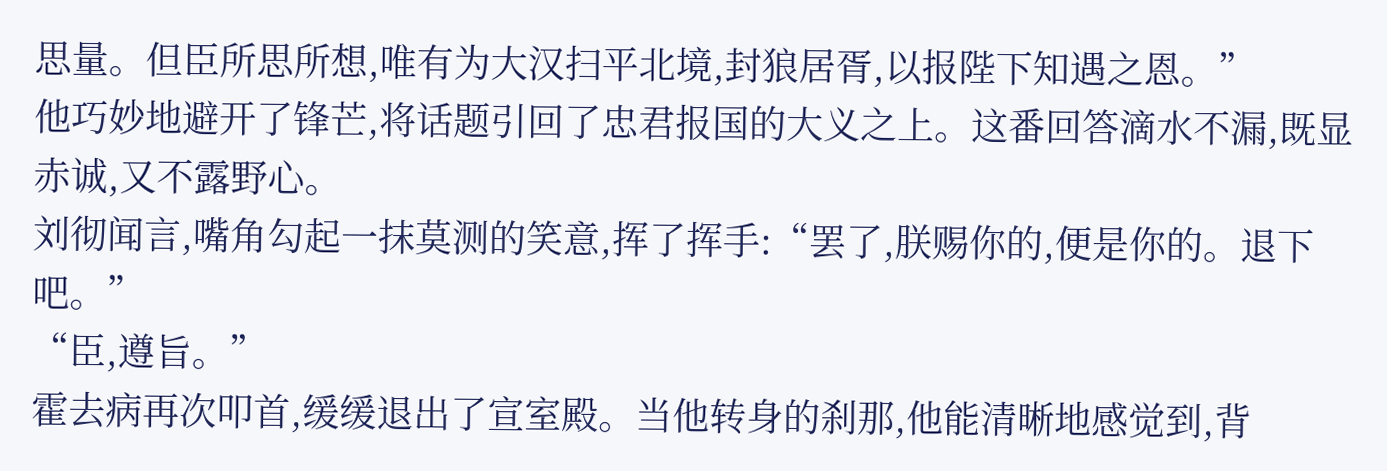思量。但臣所思所想,唯有为大汉扫平北境,封狼居胥,以报陛下知遇之恩。”
他巧妙地避开了锋芒,将话题引回了忠君报国的大义之上。这番回答滴水不漏,既显赤诚,又不露野心。
刘彻闻言,嘴角勾起一抹莫测的笑意,挥了挥手:“罢了,朕赐你的,便是你的。退下吧。”
“臣,遵旨。”
霍去病再次叩首,缓缓退出了宣室殿。当他转身的刹那,他能清晰地感觉到,背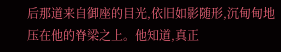后那道来自御座的目光,依旧如影随形,沉甸甸地压在他的脊梁之上。他知道,真正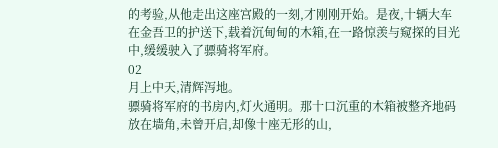的考验,从他走出这座宫殿的一刻,才刚刚开始。是夜,十辆大车在金吾卫的护送下,载着沉甸甸的木箱,在一路惊羡与窥探的目光中,缓缓驶入了骠骑将军府。
02
月上中天,清辉泻地。
骠骑将军府的书房内,灯火通明。那十口沉重的木箱被整齐地码放在墙角,未曾开启,却像十座无形的山,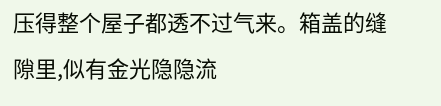压得整个屋子都透不过气来。箱盖的缝隙里,似有金光隐隐流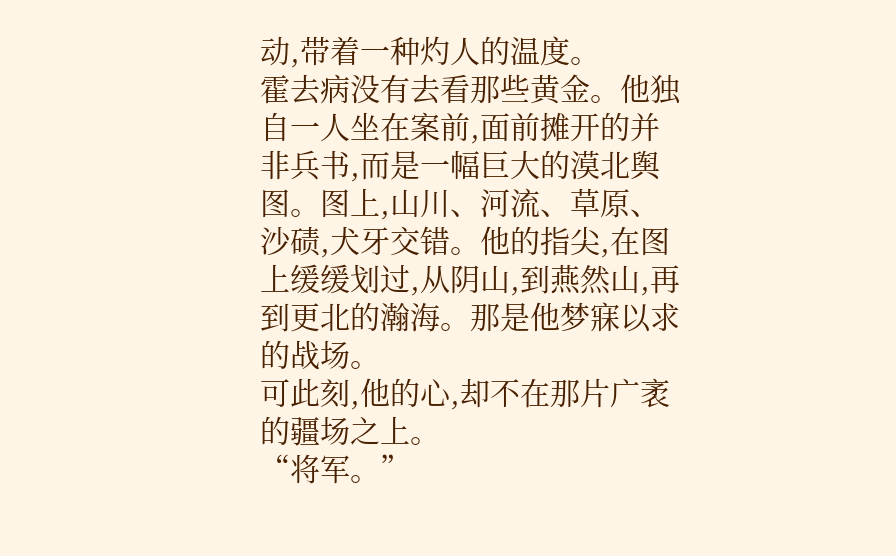动,带着一种灼人的温度。
霍去病没有去看那些黄金。他独自一人坐在案前,面前摊开的并非兵书,而是一幅巨大的漠北舆图。图上,山川、河流、草原、沙碛,犬牙交错。他的指尖,在图上缓缓划过,从阴山,到燕然山,再到更北的瀚海。那是他梦寐以求的战场。
可此刻,他的心,却不在那片广袤的疆场之上。
“将军。”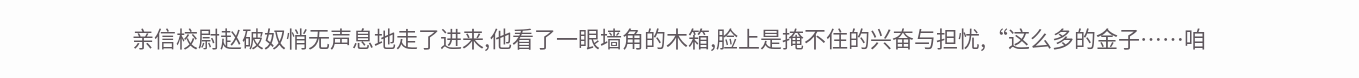亲信校尉赵破奴悄无声息地走了进来,他看了一眼墙角的木箱,脸上是掩不住的兴奋与担忧,“这么多的金子……咱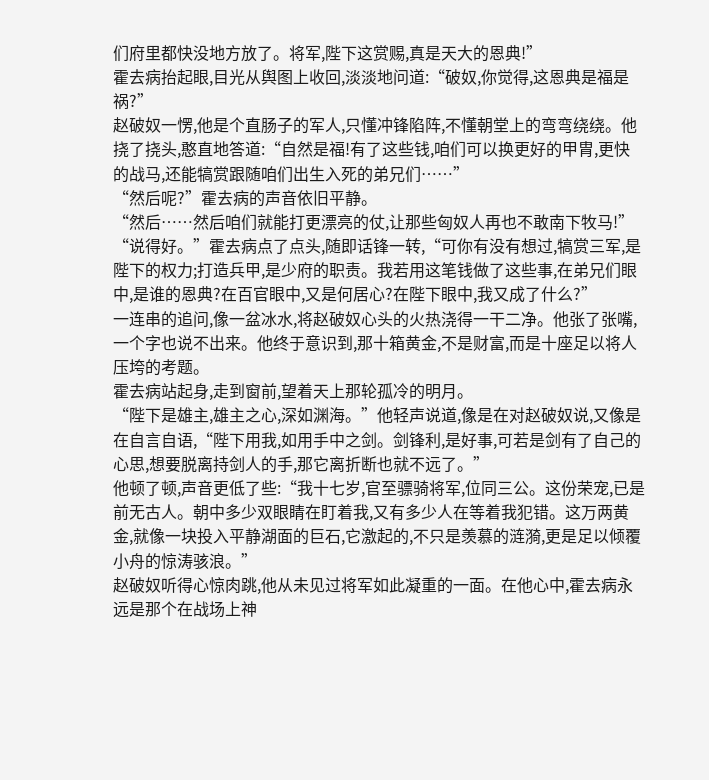们府里都快没地方放了。将军,陛下这赏赐,真是天大的恩典!”
霍去病抬起眼,目光从舆图上收回,淡淡地问道:“破奴,你觉得,这恩典是福是祸?”
赵破奴一愣,他是个直肠子的军人,只懂冲锋陷阵,不懂朝堂上的弯弯绕绕。他挠了挠头,憨直地答道:“自然是福!有了这些钱,咱们可以换更好的甲胄,更快的战马,还能犒赏跟随咱们出生入死的弟兄们……”
“然后呢?”霍去病的声音依旧平静。
“然后……然后咱们就能打更漂亮的仗,让那些匈奴人再也不敢南下牧马!”
“说得好。”霍去病点了点头,随即话锋一转,“可你有没有想过,犒赏三军,是陛下的权力;打造兵甲,是少府的职责。我若用这笔钱做了这些事,在弟兄们眼中,是谁的恩典?在百官眼中,又是何居心?在陛下眼中,我又成了什么?”
一连串的追问,像一盆冰水,将赵破奴心头的火热浇得一干二净。他张了张嘴,一个字也说不出来。他终于意识到,那十箱黄金,不是财富,而是十座足以将人压垮的考题。
霍去病站起身,走到窗前,望着天上那轮孤冷的明月。
“陛下是雄主,雄主之心,深如渊海。”他轻声说道,像是在对赵破奴说,又像是在自言自语,“陛下用我,如用手中之剑。剑锋利,是好事,可若是剑有了自己的心思,想要脱离持剑人的手,那它离折断也就不远了。”
他顿了顿,声音更低了些:“我十七岁,官至骠骑将军,位同三公。这份荣宠,已是前无古人。朝中多少双眼睛在盯着我,又有多少人在等着我犯错。这万两黄金,就像一块投入平静湖面的巨石,它激起的,不只是羡慕的涟漪,更是足以倾覆小舟的惊涛骇浪。”
赵破奴听得心惊肉跳,他从未见过将军如此凝重的一面。在他心中,霍去病永远是那个在战场上神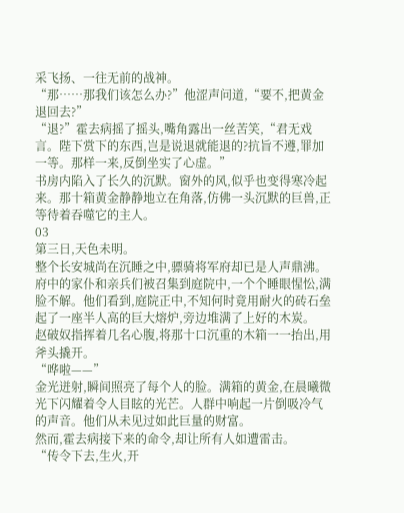采飞扬、一往无前的战神。
“那……那我们该怎么办?”他涩声问道,“要不,把黄金退回去?”
“退?”霍去病摇了摇头,嘴角露出一丝苦笑,“君无戏言。陛下赏下的东西,岂是说退就能退的?抗旨不遵,罪加一等。那样一来,反倒坐实了心虚。”
书房内陷入了长久的沉默。窗外的风,似乎也变得寒冷起来。那十箱黄金静静地立在角落,仿佛一头沉默的巨兽,正等待着吞噬它的主人。
03
第三日,天色未明。
整个长安城尚在沉睡之中,骠骑将军府却已是人声鼎沸。府中的家仆和亲兵们被召集到庭院中,一个个睡眼惺忪,满脸不解。他们看到,庭院正中,不知何时竟用耐火的砖石垒起了一座半人高的巨大熔炉,旁边堆满了上好的木炭。
赵破奴指挥着几名心腹,将那十口沉重的木箱一一抬出,用斧头撬开。
“哗啦——”
金光迸射,瞬间照亮了每个人的脸。满箱的黄金,在晨曦微光下闪耀着令人目眩的光芒。人群中响起一片倒吸冷气的声音。他们从未见过如此巨量的财富。
然而,霍去病接下来的命令,却让所有人如遭雷击。
“传令下去,生火,开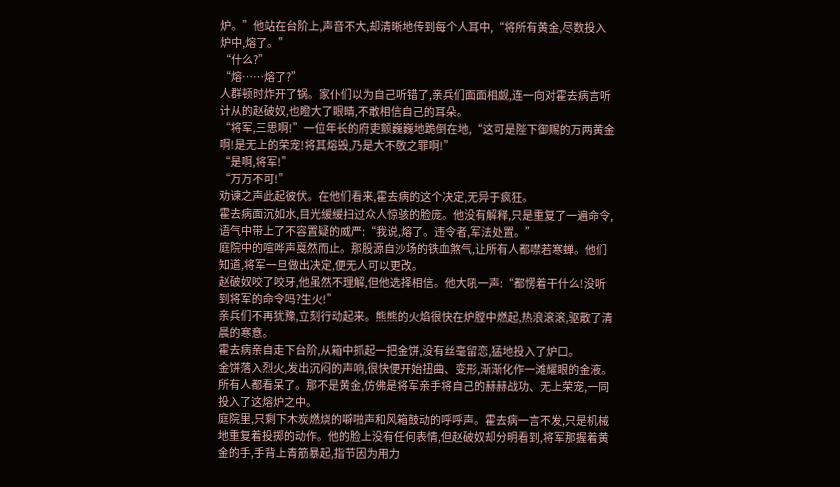炉。”他站在台阶上,声音不大,却清晰地传到每个人耳中,“将所有黄金,尽数投入炉中,熔了。”
“什么?”
“熔……熔了?”
人群顿时炸开了锅。家仆们以为自己听错了,亲兵们面面相觑,连一向对霍去病言听计从的赵破奴,也瞪大了眼睛,不敢相信自己的耳朵。
“将军,三思啊!”一位年长的府吏颤巍巍地跪倒在地,“这可是陛下御赐的万两黄金啊!是无上的荣宠!将其熔毁,乃是大不敬之罪啊!”
“是啊,将军!”
“万万不可!”
劝谏之声此起彼伏。在他们看来,霍去病的这个决定,无异于疯狂。
霍去病面沉如水,目光缓缓扫过众人惊骇的脸庞。他没有解释,只是重复了一遍命令,语气中带上了不容置疑的威严:“我说,熔了。违令者,军法处置。”
庭院中的喧哗声戛然而止。那股源自沙场的铁血煞气,让所有人都噤若寒蝉。他们知道,将军一旦做出决定,便无人可以更改。
赵破奴咬了咬牙,他虽然不理解,但他选择相信。他大吼一声:“都愣着干什么!没听到将军的命令吗?生火!”
亲兵们不再犹豫,立刻行动起来。熊熊的火焰很快在炉膛中燃起,热浪滚滚,驱散了清晨的寒意。
霍去病亲自走下台阶,从箱中抓起一把金饼,没有丝毫留恋,猛地投入了炉口。
金饼落入烈火,发出沉闷的声响,很快便开始扭曲、变形,渐渐化作一滩耀眼的金液。
所有人都看呆了。那不是黄金,仿佛是将军亲手将自己的赫赫战功、无上荣宠,一同投入了这熔炉之中。
庭院里,只剩下木炭燃烧的噼啪声和风箱鼓动的呼呼声。霍去病一言不发,只是机械地重复着投掷的动作。他的脸上没有任何表情,但赵破奴却分明看到,将军那握着黄金的手,手背上青筋暴起,指节因为用力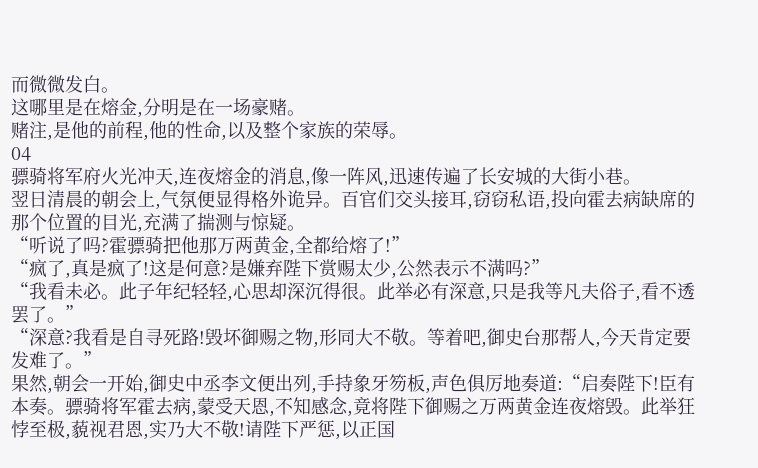而微微发白。
这哪里是在熔金,分明是在一场豪赌。
赌注,是他的前程,他的性命,以及整个家族的荣辱。
04
骠骑将军府火光冲天,连夜熔金的消息,像一阵风,迅速传遍了长安城的大街小巷。
翌日清晨的朝会上,气氛便显得格外诡异。百官们交头接耳,窃窃私语,投向霍去病缺席的那个位置的目光,充满了揣测与惊疑。
“听说了吗?霍骠骑把他那万两黄金,全都给熔了!”
“疯了,真是疯了!这是何意?是嫌弃陛下赏赐太少,公然表示不满吗?”
“我看未必。此子年纪轻轻,心思却深沉得很。此举必有深意,只是我等凡夫俗子,看不透罢了。”
“深意?我看是自寻死路!毁坏御赐之物,形同大不敬。等着吧,御史台那帮人,今天肯定要发难了。”
果然,朝会一开始,御史中丞李文便出列,手持象牙笏板,声色俱厉地奏道:“启奏陛下!臣有本奏。骠骑将军霍去病,蒙受天恩,不知感念,竟将陛下御赐之万两黄金连夜熔毁。此举狂悖至极,藐视君恩,实乃大不敬!请陛下严惩,以正国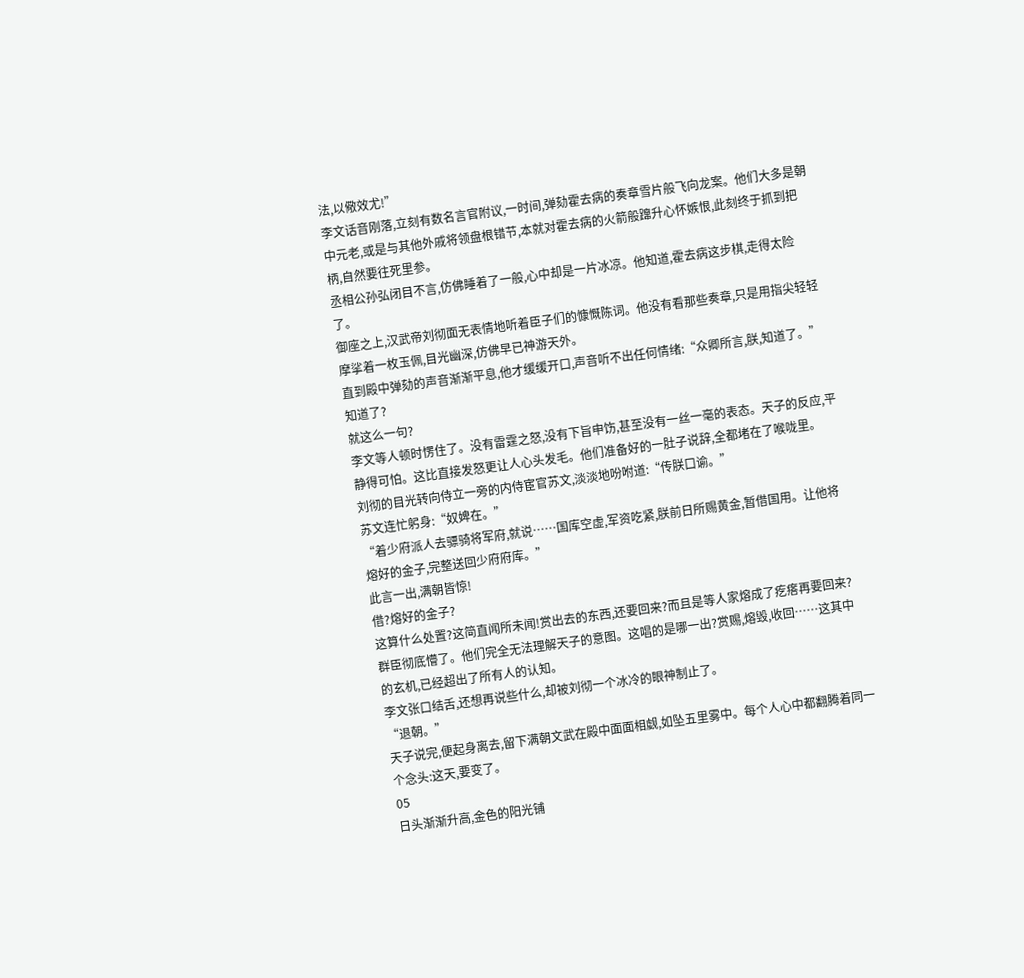法,以儆效尤!”
李文话音刚落,立刻有数名言官附议,一时间,弹劾霍去病的奏章雪片般飞向龙案。他们大多是朝中元老,或是与其他外戚将领盘根错节,本就对霍去病的火箭般蹿升心怀嫉恨,此刻终于抓到把柄,自然要往死里参。
丞相公孙弘闭目不言,仿佛睡着了一般,心中却是一片冰凉。他知道,霍去病这步棋,走得太险了。
御座之上,汉武帝刘彻面无表情地听着臣子们的慷慨陈词。他没有看那些奏章,只是用指尖轻轻摩挲着一枚玉佩,目光幽深,仿佛早已神游天外。
直到殿中弹劾的声音渐渐平息,他才缓缓开口,声音听不出任何情绪:“众卿所言,朕,知道了。”
知道了?
就这么一句?
李文等人顿时愣住了。没有雷霆之怒,没有下旨申饬,甚至没有一丝一毫的表态。天子的反应,平静得可怕。这比直接发怒更让人心头发毛。他们准备好的一肚子说辞,全都堵在了喉咙里。
刘彻的目光转向侍立一旁的内侍宦官苏文,淡淡地吩咐道:“传朕口谕。”
苏文连忙躬身:“奴婢在。”
“着少府派人去骠骑将军府,就说……国库空虚,军资吃紧,朕前日所赐黄金,暂借国用。让他将熔好的金子,完整送回少府府库。”
此言一出,满朝皆惊!
借?熔好的金子?
这算什么处置?这简直闻所未闻!赏出去的东西,还要回来?而且是等人家熔成了疙瘩再要回来?
群臣彻底懵了。他们完全无法理解天子的意图。这唱的是哪一出?赏赐,熔毁,收回……这其中的玄机,已经超出了所有人的认知。
李文张口结舌,还想再说些什么,却被刘彻一个冰冷的眼神制止了。
“退朝。”
天子说完,便起身离去,留下满朝文武在殿中面面相觑,如坠五里雾中。每个人心中都翻腾着同一个念头:这天,要变了。
05
日头渐渐升高,金色的阳光铺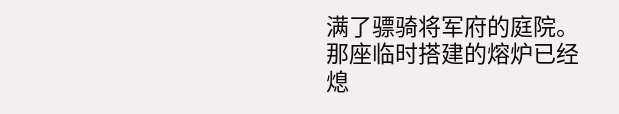满了骠骑将军府的庭院。
那座临时搭建的熔炉已经熄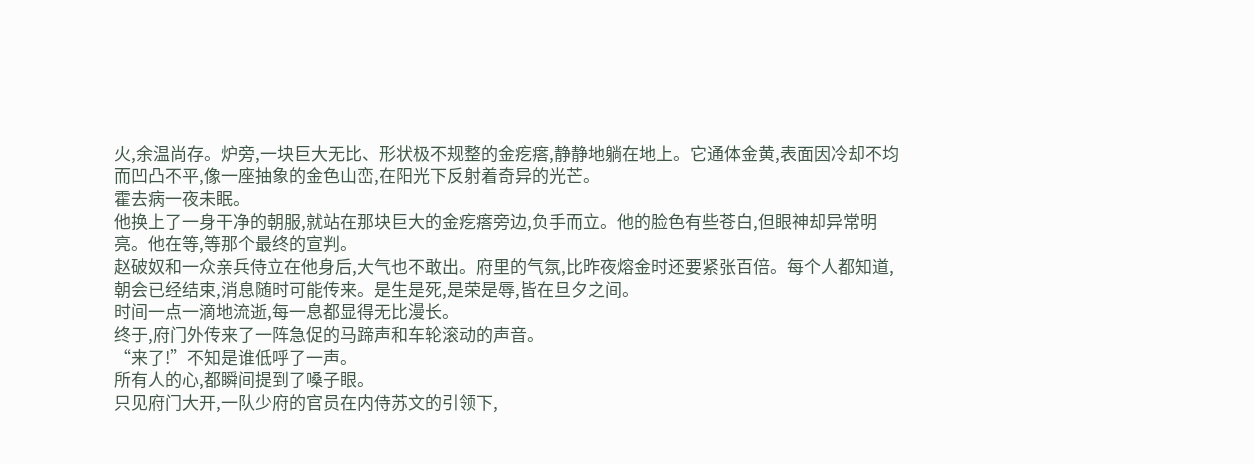火,余温尚存。炉旁,一块巨大无比、形状极不规整的金疙瘩,静静地躺在地上。它通体金黄,表面因冷却不均而凹凸不平,像一座抽象的金色山峦,在阳光下反射着奇异的光芒。
霍去病一夜未眠。
他换上了一身干净的朝服,就站在那块巨大的金疙瘩旁边,负手而立。他的脸色有些苍白,但眼神却异常明亮。他在等,等那个最终的宣判。
赵破奴和一众亲兵侍立在他身后,大气也不敢出。府里的气氛,比昨夜熔金时还要紧张百倍。每个人都知道,朝会已经结束,消息随时可能传来。是生是死,是荣是辱,皆在旦夕之间。
时间一点一滴地流逝,每一息都显得无比漫长。
终于,府门外传来了一阵急促的马蹄声和车轮滚动的声音。
“来了!”不知是谁低呼了一声。
所有人的心,都瞬间提到了嗓子眼。
只见府门大开,一队少府的官员在内侍苏文的引领下,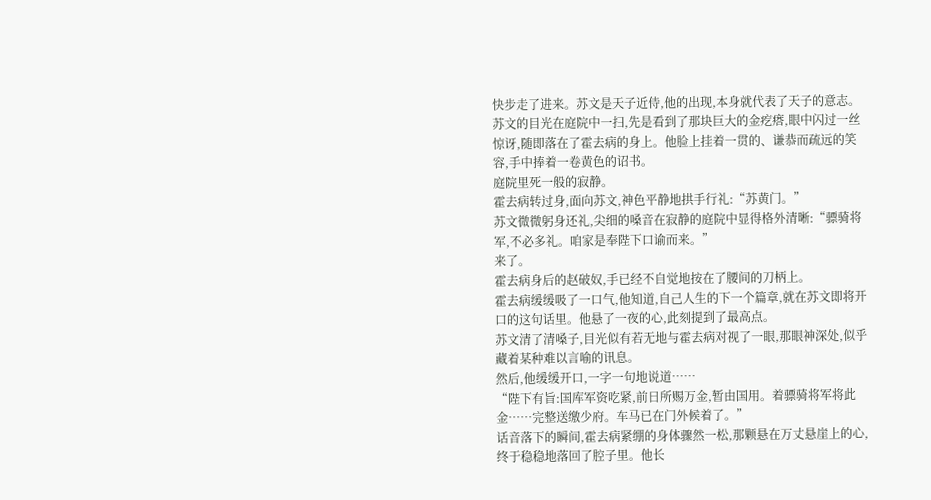快步走了进来。苏文是天子近侍,他的出现,本身就代表了天子的意志。
苏文的目光在庭院中一扫,先是看到了那块巨大的金疙瘩,眼中闪过一丝惊讶,随即落在了霍去病的身上。他脸上挂着一贯的、谦恭而疏远的笑容,手中捧着一卷黄色的诏书。
庭院里死一般的寂静。
霍去病转过身,面向苏文,神色平静地拱手行礼:“苏黄门。”
苏文微微躬身还礼,尖细的嗓音在寂静的庭院中显得格外清晰:“骠骑将军,不必多礼。咱家是奉陛下口谕而来。”
来了。
霍去病身后的赵破奴,手已经不自觉地按在了腰间的刀柄上。
霍去病缓缓吸了一口气,他知道,自己人生的下一个篇章,就在苏文即将开口的这句话里。他悬了一夜的心,此刻提到了最高点。
苏文清了清嗓子,目光似有若无地与霍去病对视了一眼,那眼神深处,似乎藏着某种难以言喻的讯息。
然后,他缓缓开口,一字一句地说道……
“陛下有旨:国库军资吃紧,前日所赐万金,暂由国用。着骠骑将军将此金……完整送缴少府。车马已在门外候着了。”
话音落下的瞬间,霍去病紧绷的身体骤然一松,那颗悬在万丈悬崖上的心,终于稳稳地落回了腔子里。他长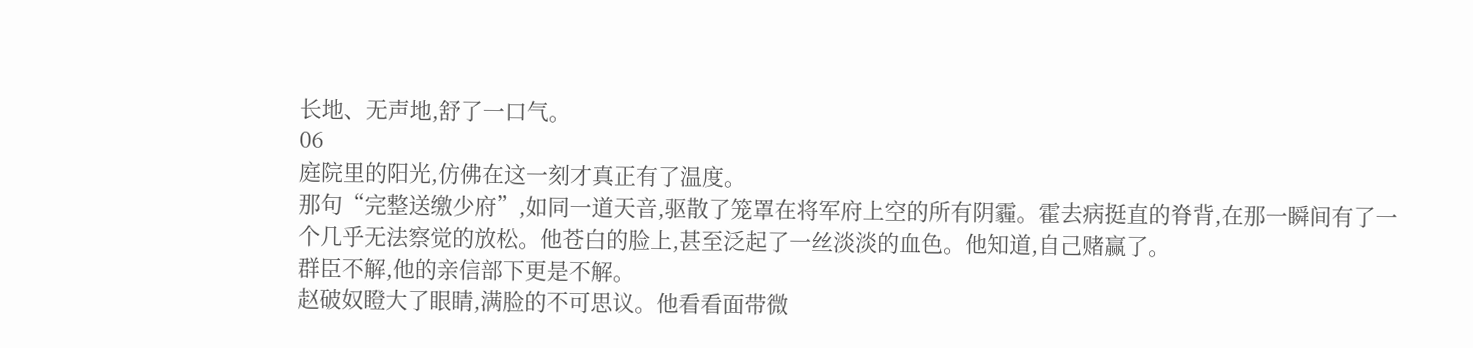长地、无声地,舒了一口气。
06
庭院里的阳光,仿佛在这一刻才真正有了温度。
那句“完整送缴少府”,如同一道天音,驱散了笼罩在将军府上空的所有阴霾。霍去病挺直的脊背,在那一瞬间有了一个几乎无法察觉的放松。他苍白的脸上,甚至泛起了一丝淡淡的血色。他知道,自己赌赢了。
群臣不解,他的亲信部下更是不解。
赵破奴瞪大了眼睛,满脸的不可思议。他看看面带微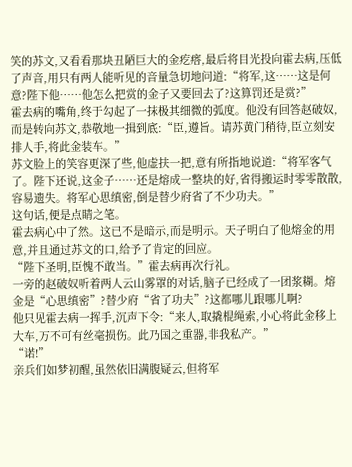笑的苏文,又看看那块丑陋巨大的金疙瘩,最后将目光投向霍去病,压低了声音,用只有两人能听见的音量急切地问道:“将军,这……这是何意?陛下他……他怎么把赏的金子又要回去了?这算罚还是赏?”
霍去病的嘴角,终于勾起了一抹极其细微的弧度。他没有回答赵破奴,而是转向苏文,恭敬地一揖到底:“臣,遵旨。请苏黄门稍待,臣立刻安排人手,将此金装车。”
苏文脸上的笑容更深了些,他虚扶一把,意有所指地说道:“将军客气了。陛下还说,这金子……还是熔成一整块的好,省得搬运时零零散散,容易遗失。将军心思缜密,倒是替少府省了不少功夫。”
这句话,便是点睛之笔。
霍去病心中了然。这已不是暗示,而是明示。天子明白了他熔金的用意,并且通过苏文的口,给予了肯定的回应。
“陛下圣明,臣愧不敢当。”霍去病再次行礼。
一旁的赵破奴听着两人云山雾罩的对话,脑子已经成了一团浆糊。熔金是“心思缜密”?替少府“省了功夫”?这都哪儿跟哪儿啊?
他只见霍去病一挥手,沉声下令:“来人,取撬棍绳索,小心将此金移上大车,万不可有丝毫损伤。此乃国之重器,非我私产。”
“诺!”
亲兵们如梦初醒,虽然依旧满腹疑云,但将军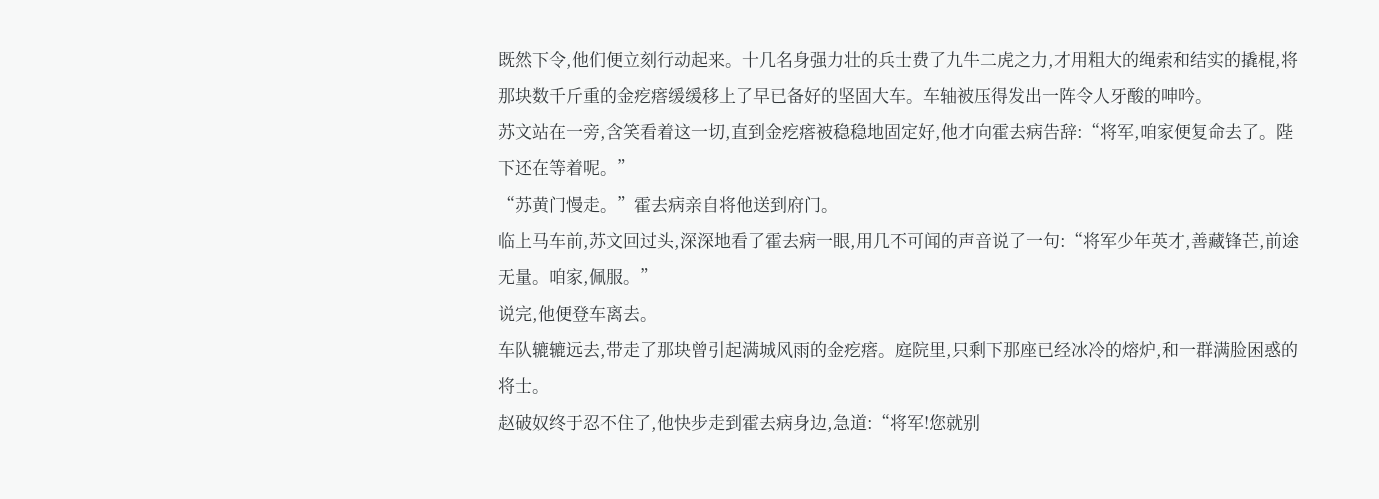既然下令,他们便立刻行动起来。十几名身强力壮的兵士费了九牛二虎之力,才用粗大的绳索和结实的撬棍,将那块数千斤重的金疙瘩缓缓移上了早已备好的坚固大车。车轴被压得发出一阵令人牙酸的呻吟。
苏文站在一旁,含笑看着这一切,直到金疙瘩被稳稳地固定好,他才向霍去病告辞:“将军,咱家便复命去了。陛下还在等着呢。”
“苏黄门慢走。”霍去病亲自将他送到府门。
临上马车前,苏文回过头,深深地看了霍去病一眼,用几不可闻的声音说了一句:“将军少年英才,善藏锋芒,前途无量。咱家,佩服。”
说完,他便登车离去。
车队辘辘远去,带走了那块曾引起满城风雨的金疙瘩。庭院里,只剩下那座已经冰冷的熔炉,和一群满脸困惑的将士。
赵破奴终于忍不住了,他快步走到霍去病身边,急道:“将军!您就别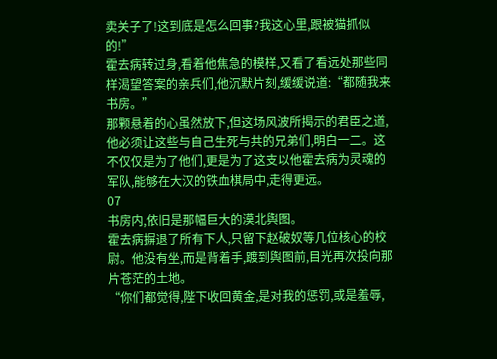卖关子了!这到底是怎么回事?我这心里,跟被猫抓似的!”
霍去病转过身,看着他焦急的模样,又看了看远处那些同样渴望答案的亲兵们,他沉默片刻,缓缓说道:“都随我来书房。”
那颗悬着的心虽然放下,但这场风波所揭示的君臣之道,他必须让这些与自己生死与共的兄弟们,明白一二。这不仅仅是为了他们,更是为了这支以他霍去病为灵魂的军队,能够在大汉的铁血棋局中,走得更远。
07
书房内,依旧是那幅巨大的漠北舆图。
霍去病摒退了所有下人,只留下赵破奴等几位核心的校尉。他没有坐,而是背着手,踱到舆图前,目光再次投向那片苍茫的土地。
“你们都觉得,陛下收回黄金,是对我的惩罚,或是羞辱,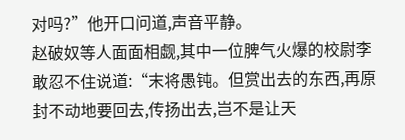对吗?”他开口问道,声音平静。
赵破奴等人面面相觑,其中一位脾气火爆的校尉李敢忍不住说道:“末将愚钝。但赏出去的东西,再原封不动地要回去,传扬出去,岂不是让天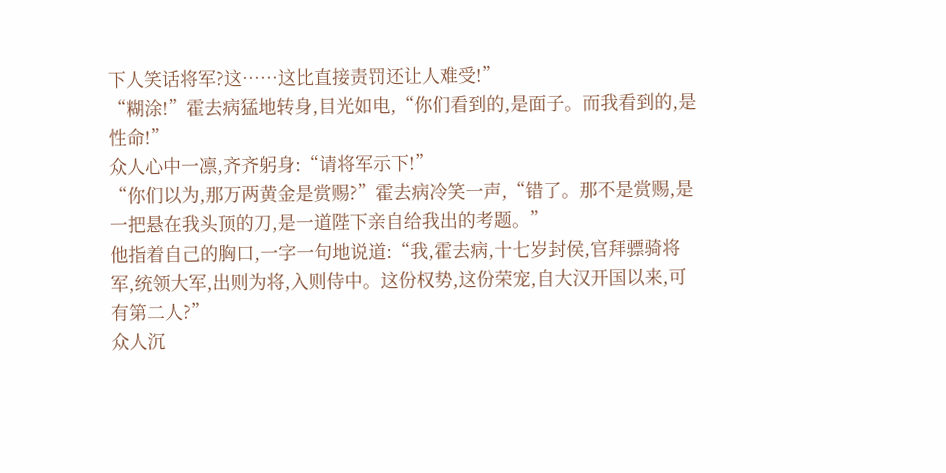下人笑话将军?这……这比直接责罚还让人难受!”
“糊涂!”霍去病猛地转身,目光如电,“你们看到的,是面子。而我看到的,是性命!”
众人心中一凛,齐齐躬身:“请将军示下!”
“你们以为,那万两黄金是赏赐?”霍去病冷笑一声,“错了。那不是赏赐,是一把悬在我头顶的刀,是一道陛下亲自给我出的考题。”
他指着自己的胸口,一字一句地说道:“我,霍去病,十七岁封侯,官拜骠骑将军,统领大军,出则为将,入则侍中。这份权势,这份荣宠,自大汉开国以来,可有第二人?”
众人沉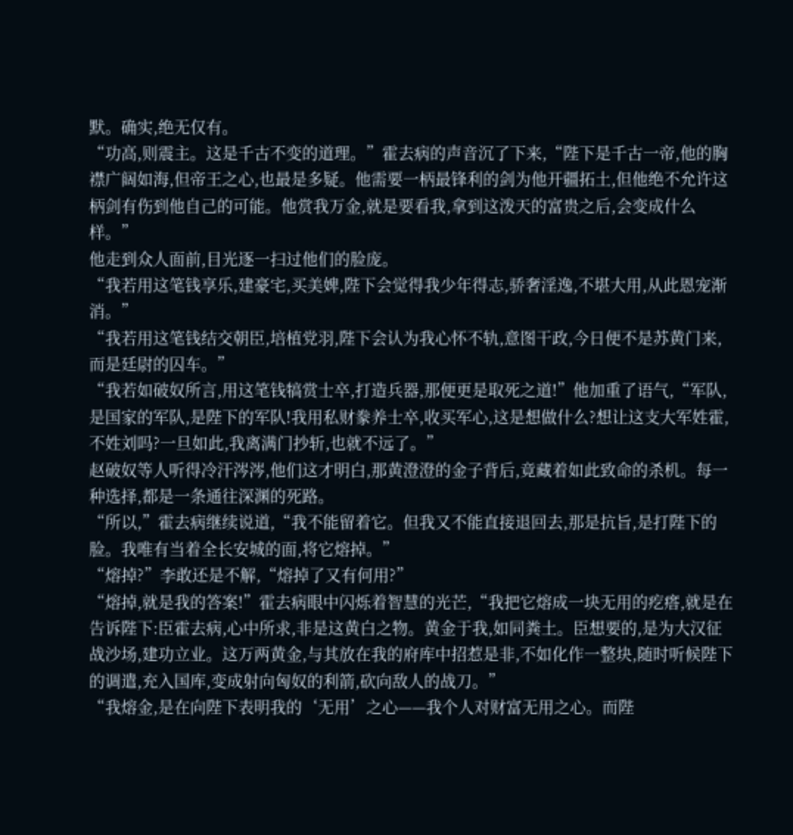默。确实,绝无仅有。
“功高,则震主。这是千古不变的道理。”霍去病的声音沉了下来,“陛下是千古一帝,他的胸襟广阔如海,但帝王之心,也最是多疑。他需要一柄最锋利的剑为他开疆拓土,但他绝不允许这柄剑有伤到他自己的可能。他赏我万金,就是要看我,拿到这泼天的富贵之后,会变成什么样。”
他走到众人面前,目光逐一扫过他们的脸庞。
“我若用这笔钱享乐,建豪宅,买美婢,陛下会觉得我少年得志,骄奢淫逸,不堪大用,从此恩宠渐消。”
“我若用这笔钱结交朝臣,培植党羽,陛下会认为我心怀不轨,意图干政,今日便不是苏黄门来,而是廷尉的囚车。”
“我若如破奴所言,用这笔钱犒赏士卒,打造兵器,那便更是取死之道!”他加重了语气,“军队,是国家的军队,是陛下的军队!我用私财豢养士卒,收买军心,这是想做什么?想让这支大军姓霍,不姓刘吗?一旦如此,我离满门抄斩,也就不远了。”
赵破奴等人听得冷汗涔涔,他们这才明白,那黄澄澄的金子背后,竟藏着如此致命的杀机。每一种选择,都是一条通往深渊的死路。
“所以,”霍去病继续说道,“我不能留着它。但我又不能直接退回去,那是抗旨,是打陛下的脸。我唯有当着全长安城的面,将它熔掉。”
“熔掉?”李敢还是不解,“熔掉了又有何用?”
“熔掉,就是我的答案!”霍去病眼中闪烁着智慧的光芒,“我把它熔成一块无用的疙瘩,就是在告诉陛下:臣霍去病,心中所求,非是这黄白之物。黄金于我,如同粪土。臣想要的,是为大汉征战沙场,建功立业。这万两黄金,与其放在我的府库中招惹是非,不如化作一整块,随时听候陛下的调遣,充入国库,变成射向匈奴的利箭,砍向敌人的战刀。”
“我熔金,是在向陛下表明我的‘无用’之心——我个人对财富无用之心。而陛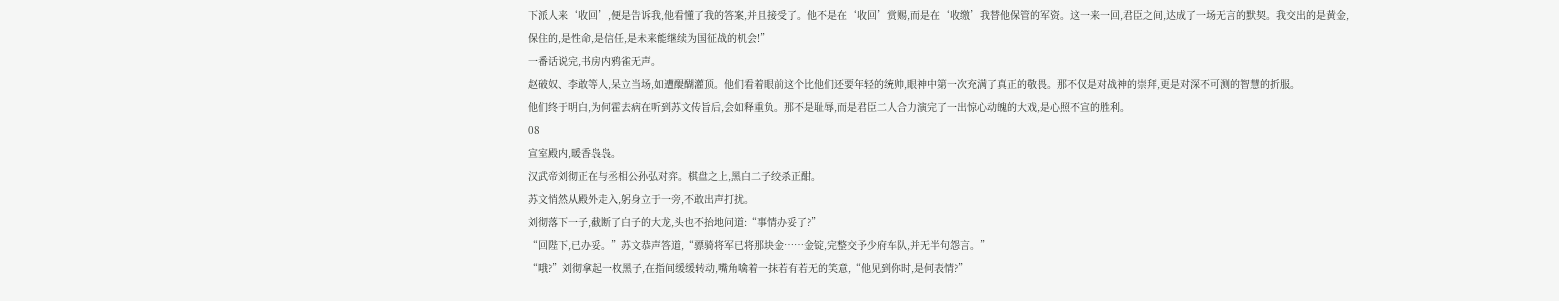下派人来‘收回’,便是告诉我,他看懂了我的答案,并且接受了。他不是在‘收回’赏赐,而是在‘收缴’我替他保管的军资。这一来一回,君臣之间,达成了一场无言的默契。我交出的是黄金,保住的,是性命,是信任,是未来能继续为国征战的机会!”
一番话说完,书房内鸦雀无声。
赵破奴、李敢等人,呆立当场,如遭醍醐灌顶。他们看着眼前这个比他们还要年轻的统帅,眼神中第一次充满了真正的敬畏。那不仅是对战神的崇拜,更是对深不可测的智慧的折服。
他们终于明白,为何霍去病在听到苏文传旨后,会如释重负。那不是耻辱,而是君臣二人合力演完了一出惊心动魄的大戏,是心照不宣的胜利。
08
宣室殿内,暖香袅袅。
汉武帝刘彻正在与丞相公孙弘对弈。棋盘之上,黑白二子绞杀正酣。
苏文悄然从殿外走入,躬身立于一旁,不敢出声打扰。
刘彻落下一子,截断了白子的大龙,头也不抬地问道:“事情办妥了?”
“回陛下,已办妥。”苏文恭声答道,“骠骑将军已将那块金……金锭,完整交予少府车队,并无半句怨言。”
“哦?”刘彻拿起一枚黑子,在指间缓缓转动,嘴角噙着一抹若有若无的笑意,“他见到你时,是何表情?”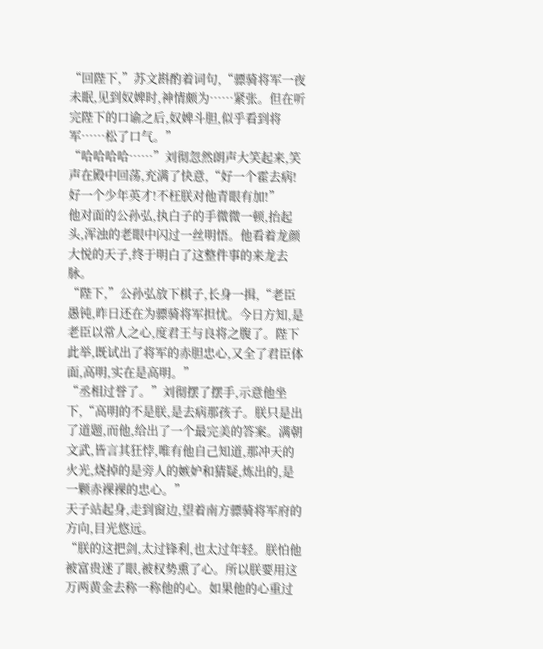“回陛下,”苏文斟酌着词句,“骠骑将军一夜未眠,见到奴婢时,神情颇为……紧张。但在听完陛下的口谕之后,奴婢斗胆,似乎看到将军……松了口气。”
“哈哈哈哈……”刘彻忽然朗声大笑起来,笑声在殿中回荡,充满了快意,“好一个霍去病!好一个少年英才!不枉朕对他青眼有加!”
他对面的公孙弘,执白子的手微微一顿,抬起头,浑浊的老眼中闪过一丝明悟。他看着龙颜大悦的天子,终于明白了这整件事的来龙去脉。
“陛下,”公孙弘放下棋子,长身一揖,“老臣愚钝,昨日还在为骠骑将军担忧。今日方知,是老臣以常人之心,度君王与良将之腹了。陛下此举,既试出了将军的赤胆忠心,又全了君臣体面,高明,实在是高明。”
“丞相过誉了。”刘彻摆了摆手,示意他坐下,“高明的不是朕,是去病那孩子。朕只是出了道题,而他,给出了一个最完美的答案。满朝文武,皆言其狂悖,唯有他自己知道,那冲天的火光,烧掉的是旁人的嫉妒和猜疑,炼出的,是一颗赤裸裸的忠心。”
天子站起身,走到窗边,望着南方骠骑将军府的方向,目光悠远。
“朕的这把剑,太过锋利,也太过年轻。朕怕他被富贵迷了眼,被权势熏了心。所以朕要用这万两黄金去称一称他的心。如果他的心重过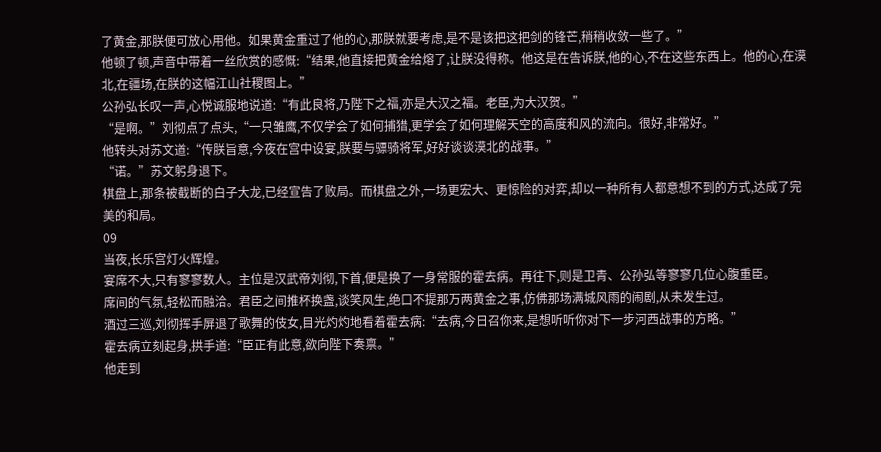了黄金,那朕便可放心用他。如果黄金重过了他的心,那朕就要考虑,是不是该把这把剑的锋芒,稍稍收敛一些了。”
他顿了顿,声音中带着一丝欣赏的感慨:“结果,他直接把黄金给熔了,让朕没得称。他这是在告诉朕,他的心,不在这些东西上。他的心,在漠北,在疆场,在朕的这幅江山社稷图上。”
公孙弘长叹一声,心悦诚服地说道:“有此良将,乃陛下之福,亦是大汉之福。老臣,为大汉贺。”
“是啊。”刘彻点了点头,“一只雏鹰,不仅学会了如何捕猎,更学会了如何理解天空的高度和风的流向。很好,非常好。”
他转头对苏文道:“传朕旨意,今夜在宫中设宴,朕要与骠骑将军,好好谈谈漠北的战事。”
“诺。”苏文躬身退下。
棋盘上,那条被截断的白子大龙,已经宣告了败局。而棋盘之外,一场更宏大、更惊险的对弈,却以一种所有人都意想不到的方式,达成了完美的和局。
09
当夜,长乐宫灯火辉煌。
宴席不大,只有寥寥数人。主位是汉武帝刘彻,下首,便是换了一身常服的霍去病。再往下,则是卫青、公孙弘等寥寥几位心腹重臣。
席间的气氛,轻松而融洽。君臣之间推杯换盏,谈笑风生,绝口不提那万两黄金之事,仿佛那场满城风雨的闹剧,从未发生过。
酒过三巡,刘彻挥手屏退了歌舞的伎女,目光灼灼地看着霍去病:“去病,今日召你来,是想听听你对下一步河西战事的方略。”
霍去病立刻起身,拱手道:“臣正有此意,欲向陛下奏禀。”
他走到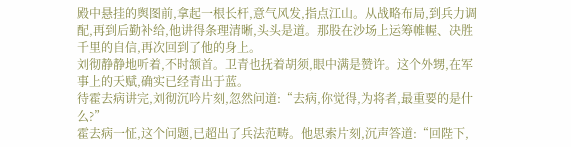殿中悬挂的舆图前,拿起一根长杆,意气风发,指点江山。从战略布局,到兵力调配,再到后勤补给,他讲得条理清晰,头头是道。那股在沙场上运筹帷幄、决胜千里的自信,再次回到了他的身上。
刘彻静静地听着,不时颔首。卫青也抚着胡须,眼中满是赞许。这个外甥,在军事上的天赋,确实已经青出于蓝。
待霍去病讲完,刘彻沉吟片刻,忽然问道:“去病,你觉得,为将者,最重要的是什么?”
霍去病一怔,这个问题,已超出了兵法范畴。他思索片刻,沉声答道:“回陛下,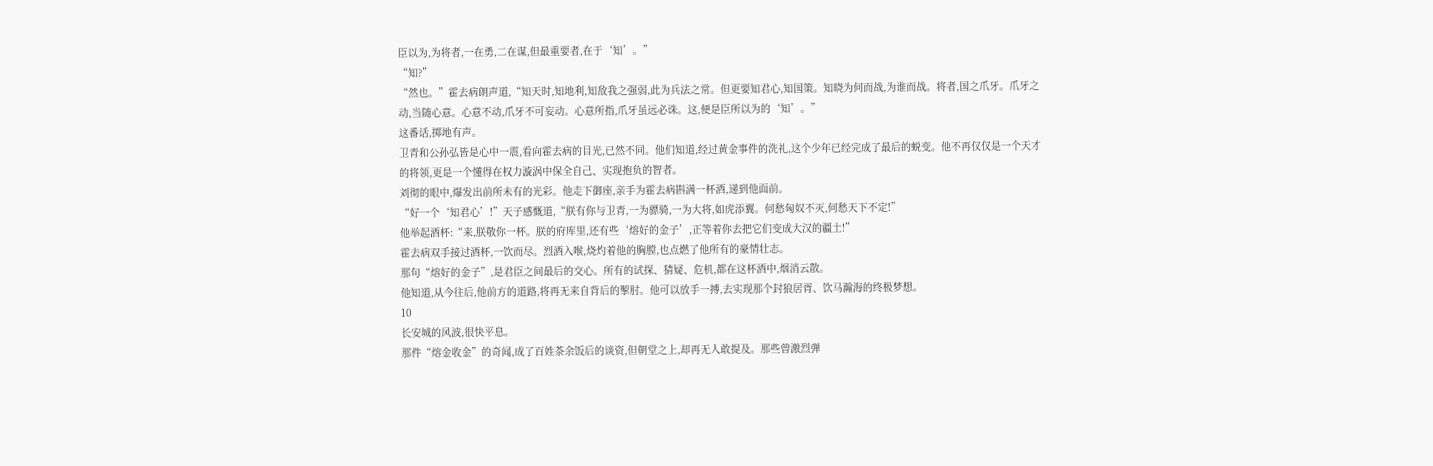臣以为,为将者,一在勇,二在谋,但最重要者,在于‘知’。”
“知?”
“然也。”霍去病朗声道,“知天时,知地利,知敌我之强弱,此为兵法之常。但更要知君心,知国策。知晓为何而战,为谁而战。将者,国之爪牙。爪牙之动,当随心意。心意不动,爪牙不可妄动。心意所指,爪牙虽远必诛。这,便是臣所以为的‘知’。”
这番话,掷地有声。
卫青和公孙弘皆是心中一震,看向霍去病的目光,已然不同。他们知道,经过黄金事件的洗礼,这个少年已经完成了最后的蜕变。他不再仅仅是一个天才的将领,更是一个懂得在权力漩涡中保全自己、实现抱负的智者。
刘彻的眼中,爆发出前所未有的光彩。他走下御座,亲手为霍去病斟满一杯酒,递到他面前。
“好一个‘知君心’!”天子感慨道,“朕有你与卫青,一为骠骑,一为大将,如虎添翼。何愁匈奴不灭,何愁天下不定!”
他举起酒杯:“来,朕敬你一杯。朕的府库里,还有些‘熔好的金子’,正等着你去把它们变成大汉的疆土!”
霍去病双手接过酒杯,一饮而尽。烈酒入喉,烧灼着他的胸膛,也点燃了他所有的豪情壮志。
那句“熔好的金子”,是君臣之间最后的交心。所有的试探、猜疑、危机,都在这杯酒中,烟消云散。
他知道,从今往后,他前方的道路,将再无来自背后的掣肘。他可以放手一搏,去实现那个封狼居胥、饮马瀚海的终极梦想。
10
长安城的风波,很快平息。
那件“熔金收金”的奇闻,成了百姓茶余饭后的谈资,但朝堂之上,却再无人敢提及。那些曾激烈弹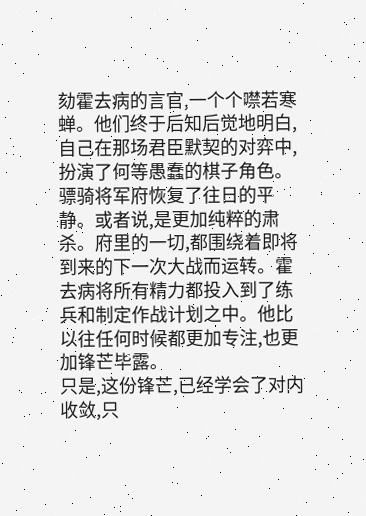劾霍去病的言官,一个个噤若寒蝉。他们终于后知后觉地明白,自己在那场君臣默契的对弈中,扮演了何等愚蠢的棋子角色。
骠骑将军府恢复了往日的平静。或者说,是更加纯粹的肃杀。府里的一切,都围绕着即将到来的下一次大战而运转。霍去病将所有精力都投入到了练兵和制定作战计划之中。他比以往任何时候都更加专注,也更加锋芒毕露。
只是,这份锋芒,已经学会了对内收敛,只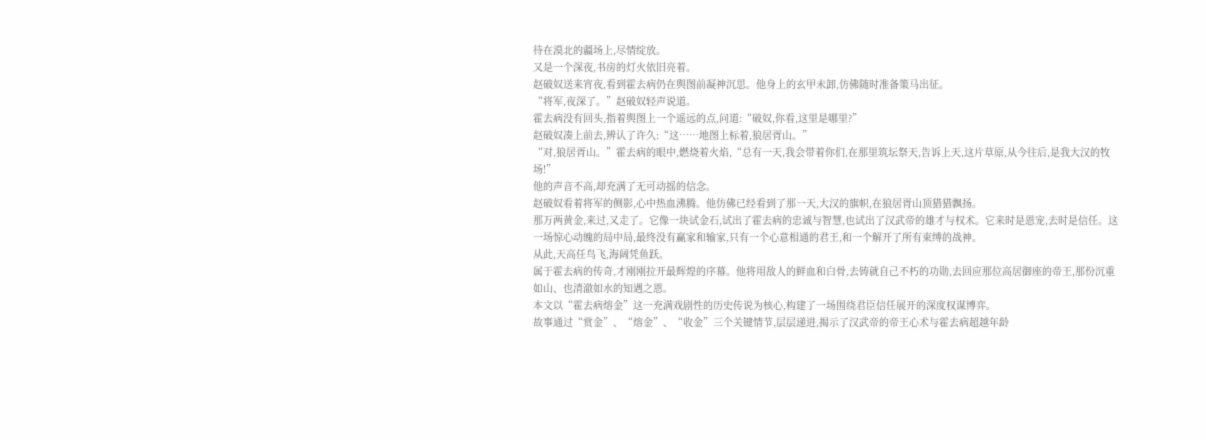待在漠北的疆场上,尽情绽放。
又是一个深夜,书房的灯火依旧亮着。
赵破奴送来宵夜,看到霍去病仍在舆图前凝神沉思。他身上的玄甲未卸,仿佛随时准备策马出征。
“将军,夜深了。”赵破奴轻声说道。
霍去病没有回头,指着舆图上一个遥远的点,问道:“破奴,你看,这里是哪里?”
赵破奴凑上前去,辨认了许久:“这……地图上标着,狼居胥山。”
“对,狼居胥山。”霍去病的眼中,燃烧着火焰,“总有一天,我会带着你们,在那里筑坛祭天,告诉上天,这片草原,从今往后,是我大汉的牧场!”
他的声音不高,却充满了无可动摇的信念。
赵破奴看着将军的侧影,心中热血沸腾。他仿佛已经看到了那一天,大汉的旗帜,在狼居胥山顶猎猎飘扬。
那万两黄金,来过,又走了。它像一块试金石,试出了霍去病的忠诚与智慧,也试出了汉武帝的雄才与权术。它来时是恩宠,去时是信任。这一场惊心动魄的局中局,最终没有赢家和输家,只有一个心意相通的君王,和一个解开了所有束缚的战神。
从此,天高任鸟飞,海阔凭鱼跃。
属于霍去病的传奇,才刚刚拉开最辉煌的序幕。他将用敌人的鲜血和白骨,去铸就自己不朽的功勋,去回应那位高居御座的帝王,那份沉重如山、也清澈如水的知遇之恩。
本文以“霍去病熔金”这一充满戏剧性的历史传说为核心,构建了一场围绕君臣信任展开的深度权谋博弈。
故事通过“赏金”、“熔金”、“收金”三个关键情节,层层递进,揭示了汉武帝的帝王心术与霍去病超越年龄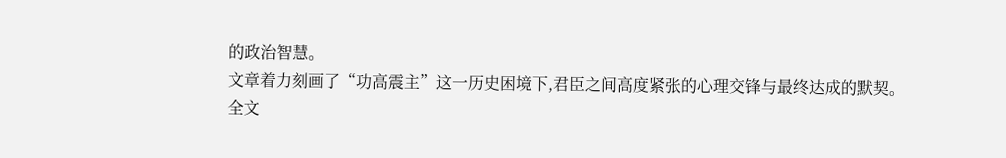的政治智慧。
文章着力刻画了“功高震主”这一历史困境下,君臣之间高度紧张的心理交锋与最终达成的默契。
全文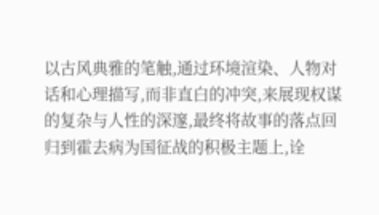以古风典雅的笔触,通过环境渲染、人物对话和心理描写,而非直白的冲突,来展现权谋的复杂与人性的深邃,最终将故事的落点回归到霍去病为国征战的积极主题上,诠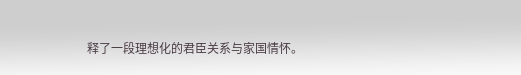释了一段理想化的君臣关系与家国情怀。